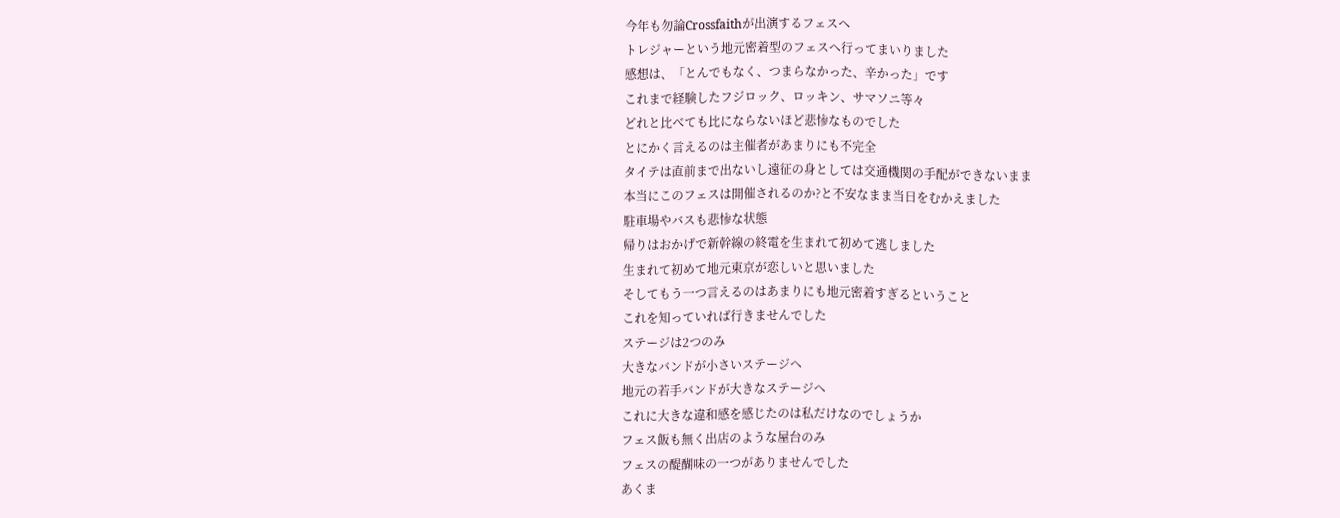今年も勿論Crossfaithが出演するフェスへ
トレジャーという地元密着型のフェスへ行ってまいりました
感想は、「とんでもなく、つまらなかった、辛かった」です
これまで経験したフジロック、ロッキン、サマソニ等々
どれと比べても比にならないほど悲惨なものでした
とにかく言えるのは主催者があまりにも不完全
タイテは直前まで出ないし遠征の身としては交通機関の手配ができないまま
本当にこのフェスは開催されるのか?と不安なまま当日をむかえました
駐車場やバスも悲惨な状態
帰りはおかげで新幹線の終電を生まれて初めて逃しました
生まれて初めて地元東京が恋しいと思いました
そしてもう一つ言えるのはあまりにも地元密着すぎるということ
これを知っていれば行きませんでした
ステージは2つのみ
大きなバンドが小さいステージへ
地元の若手バンドが大きなステージへ
これに大きな違和感を感じたのは私だけなのでしょうか
フェス飯も無く出店のような屋台のみ
フェスの醍醐味の一つがありませんでした
あくま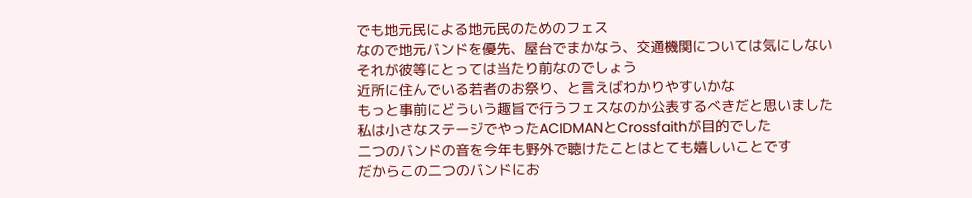でも地元民による地元民のためのフェス
なので地元バンドを優先、屋台でまかなう、交通機関については気にしない
それが彼等にとっては当たり前なのでしょう
近所に住んでいる若者のお祭り、と言えばわかりやすいかな
もっと事前にどういう趣旨で行うフェスなのか公表するべきだと思いました
私は小さなステージでやったACIDMANとCrossfaithが目的でした
二つのバンドの音を今年も野外で聴けたことはとても嬉しいことです
だからこの二つのバンドにお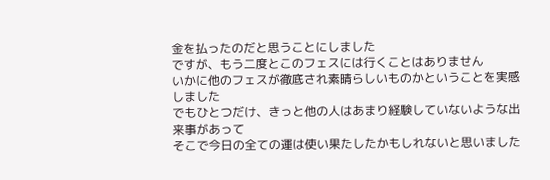金を払ったのだと思うことにしました
ですが、もう二度とこのフェスには行くことはありません
いかに他のフェスが徹底され素晴らしいものかということを実感しました
でもひとつだけ、きっと他の人はあまり経験していないような出来事があって
そこで今日の全ての運は使い果たしたかもしれないと思いました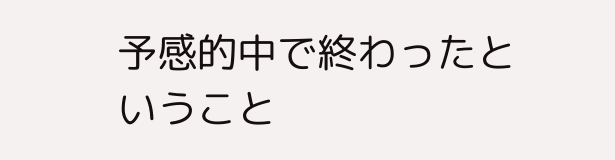予感的中で終わったということ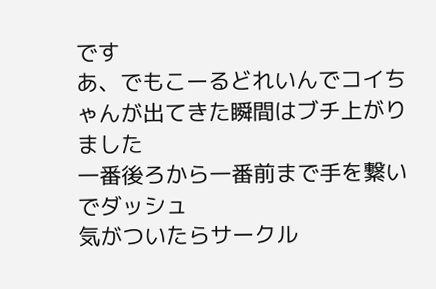です
あ、でもこーるどれいんでコイちゃんが出てきた瞬間はブチ上がりました
一番後ろから一番前まで手を繋いでダッシュ
気がついたらサークル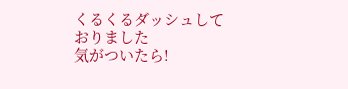くるくるダッシュしておりました
気がついたら!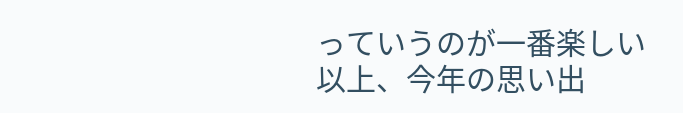っていうのが一番楽しい
以上、今年の思い出